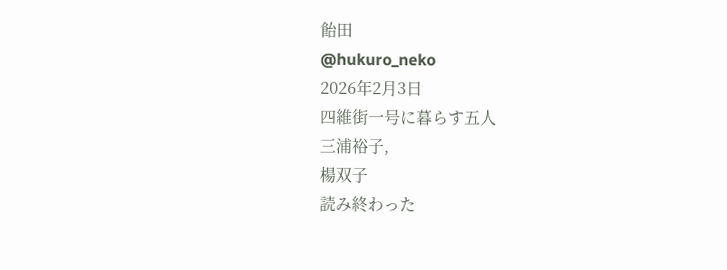飴田
@hukuro_neko
2026年2月3日
四維街一号に暮らす五人
三浦裕子,
楊双子
読み終わった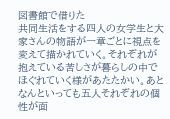図書館で借りた
共同生活をする四人の女学生と大家さんの物語が一章ごとに視点を変えて描かれていく。それぞれが抱えている苦しさが暮らしの中でほぐれていく様があたたかい。あとなんといっても五人それぞれの個性が面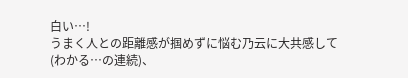白い…!
うまく人との距離感が掴めずに悩む乃云に大共感して(わかる…の連続)、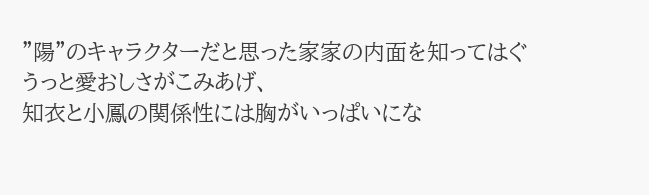"陽"のキャラクターだと思った家家の内面を知ってはぐうっと愛おしさがこみあげ、
知衣と小鳳の関係性には胸がいっぱいにな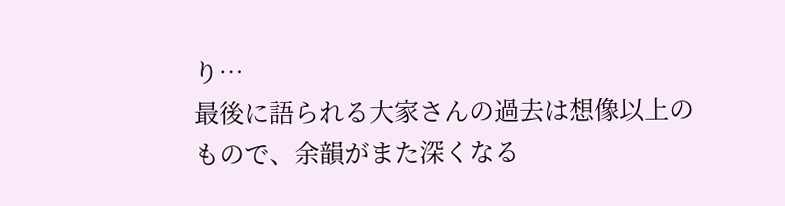り…
最後に語られる大家さんの過去は想像以上のもので、余韻がまた深くなる